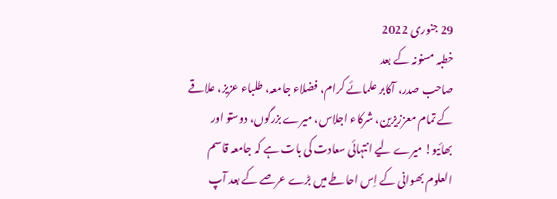29 جنوری 2022
خطبہ مسنونہ کے بعد
صاحب صدر، آکابر علمائے کرام، فضلاء جامعہ، طلباء عزیز، علاقے کے تمام معززیزین، شرکاء اجلاس، میرے بزرگوں، دوستو اور بھائیو! میرے لیے انتہائی سعادت کی بات ہے کہ جامعہ قاسم العلوم بھوانی کے اِس احاطے میں بڑے عرصے کے بعد آپ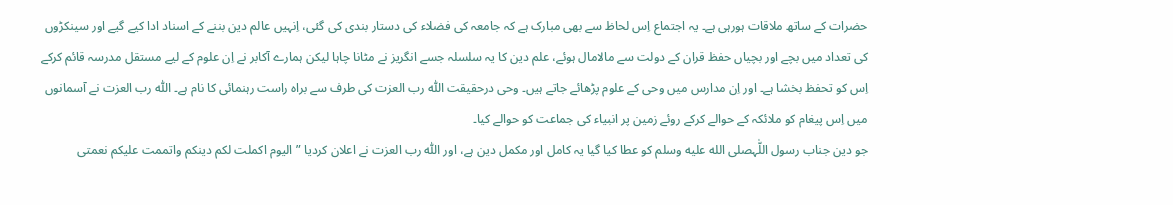حضرات کے ساتھ ملاقات ہورہی ہے۔ یہ اجتماع اِس لحاظ سے بھی مبارک ہے کہ جامعہ کی فضلاء کی دستار بندی کی گئی، اِنہیں عالم دین بننے کے اسناد ادا کیے گیے اور سینکڑوں کی تعداد میں بچے اور بچیاں حفظ قران کے دولت سے مالامال ہوئے، علم دین کا یہ سلسلہ جسے انگریز نے مٹانا چاہا لیکن ہمارے آکابر نے اِن علوم کے لیے مستقل مدرسہ قائم کرکے اِس کو تحفظ بخشا ہے۔ اور اِن مدارس میں وحی کے علوم پڑھائے جاتے ہیں۔ وحی درحقیقت اللّٰہ رب العزت کی طرف سے براہ راست رہنمائی کا نام ہے۔ اللّٰہ رب العزت نے آسمانوں میں اِس پیغام کو ملائکہ کے حوالے کرکے روئے زمین پر انبیاء کی جماعت کو حوالے کیا۔
جو دین جناب رسول اللّٰہصلى الله عليه وسلم کو عطا کیا گیا یہ کامل اور مکمل دین ہے، اور اللّٰہ رب العزت نے اعلان کردیا ”الیوم اکملت لکم دینکم واتممت علیکم نعمتی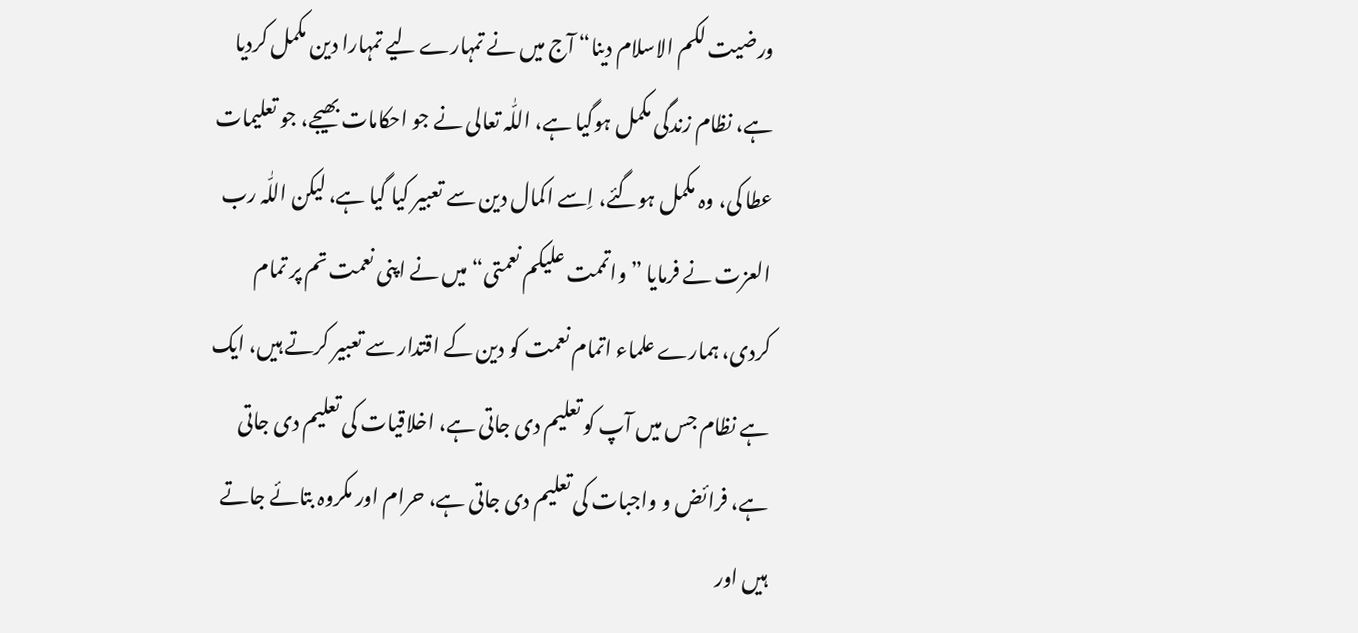ورضیت لکم الاسلام دینا“ آج میں نے تمہارے لیے تمہارا دین مکمل کردیا ہے، نظام زندگی مکمل ہوگیا ہے، اللّٰہ تعالی نے جو احکامات بھیجے، جو تعلیمات عطا کی، وہ مکمل ہوگئے، اِسے اکمال دین سے تعبیر کیا گیا ہے، لیکن اللّٰہ رب العزت نے فرمایا ” واتممت علیکم نعمتی“ میں نے اپنی نعمت تم پر تمام کردی، ہمارے علماء اتمام نعمت کو دین کے اقتدار سے تعبیر کرتے ہیں، ایک ہے نظام جس میں آپ کو تعلیم دی جاتی ہے، اخلاقیات کی تعلیم دی جاتی ہے، فرائض و واجبات کی تعلیم دی جاتی ہے، حرام اور مکروہ بتائے جاتے ہیں اور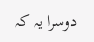دوسرا یہ کہ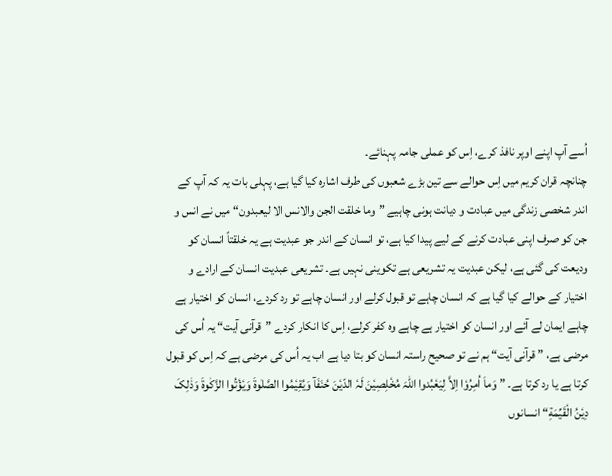اُسے آپ اپنے اوپر نافذ کرے، اِس کو عملی جامہ پہنائے۔
چنانچہ قران کریم میں اِس حوالے سے تین بڑے شعبوں کی طرف اشارہ کیا گیا ہے، پہلی بات یہ کہ آپ کے اندر شخصی زندگی میں عبادت و دیانت ہونی چاہیے ”وما خلقت الجن والانس الا لیعبدون“ میں نے انس و جن کو صرف اپنی عبادت کرنے کے لیے پیدا کیا ہے، تو انسان کے اندر جو عبدیت ہے یہ خلقتاً انسان کو ودیعت کی گئی ہے، لیکن عبدیت یہ تشریعی ہے تکوینی نہیں ہے۔ تشریعی عبدیت انسان کے ارادے و اختیار کے حوالے کیا گیا ہے کہ انسان چاہے تو قبول کرلے اور انسان چاہے تو رد کردے، انسان کو اختیار ہے چاہے ایمان لے آئے اور انسان کو اختیار ہے چاہے وہ کفر کرلے، اِس کا انکار کردے ”قرآنی آیت“ یہ اُس کی مرضی ہے، ” قرآنی آیت“ ہم نے تو صحیح راستہ انسان کو بتا دیا ہے اب یہ اُس کی مرضی ہے کہ اِس کو قبول کرتا ہے یا رد کرتا ہے۔ ”وَماَ اُمِرُوٗا اِلاَّ لِیَعٗبُدوا اللّٰہَ مُخٗلِصِیٗنَ لَہٗ الدّیٗنَ حُنَفَآ وَیُقِیٗمُوا الصَّلٰوةَ وَیٗؤٗتُوا الزَّکٰوةَ وَذٰلِکَ دِیٗنُ الٗقَیِّمَةِ“ انسانوں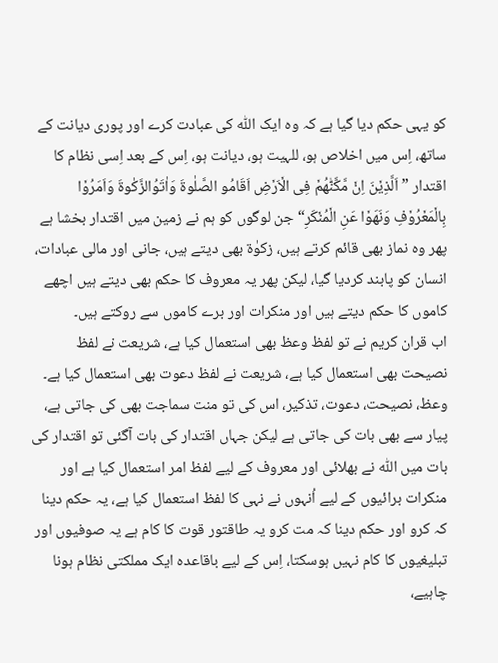کو یہی حکم دیا گیا ہے کہ وہ ایک اللّٰہ کی عبادت کرے اور پوری دیانت کے ساتھ، اِس میں اخلاص ہو، للہیت ہو، دیانت ہو، اِس کے بعد اِسی نظام کا اقتدار ”اَلَّذِیٗنَ اِنٗ مَّکَّنّٰھُمٗ فِی الٗاَرٗضِ اَقَامُو الصَّلٰوةَ وَاٰتَوُالزَّکٰوةَ وَاَمَرُوٗا بِالٗمَعٗرُوٗفِ وَنَھَوٗا عَنِ الٗمُنٗکَرِ“ جن لوگوں کو ہم نے زمین میں اقتدار بخشا ہے پھر وہ نماز بھی قائم کرتے ہیں، زکوٰة بھی دیتے ہیں، جانی اور مالی عبادات، انسان کو پابند کردیا گیا، لیکن پھر یہ معروف کا حکم بھی دیتے ہیں اچھے کاموں کا حکم دیتے ہیں اور منکرات اور برے کاموں سے روکتے ہیں۔
اب قران کریم نے تو لفظ وعظ بھی استعمال کیا ہے، شریعت نے لفظ نصیحت بھی استعمال کیا ہے، شریعت نے لفظ دعوت بھی استعمال کیا ہے۔ وعظ، نصیحت، دعوت، تذکیر، اس کی تو منت سماجت بھی کی جاتی ہے، پیار سے بھی بات کی جاتی ہے لیکن جہاں اقتدار کی بات آگئی تو اقتدار کی بات میں اللّٰہ نے بھلائی اور معروف کے لیے لفظ امر استعمال کیا ہے اور منکرات برائیوں کے لیے اُنہوں نے نہی کا لفظ استعمال کیا ہے، یہ حکم دینا کہ کرو اور حکم دینا کہ مت کرو یہ طاقتور قوت کا کام ہے یہ صوفیوں اور تبلیغیوں کا کام نہیں ہوسکتا، اِس کے لیے باقاعدہ ایک مملکتی نظام ہونا چاہیے،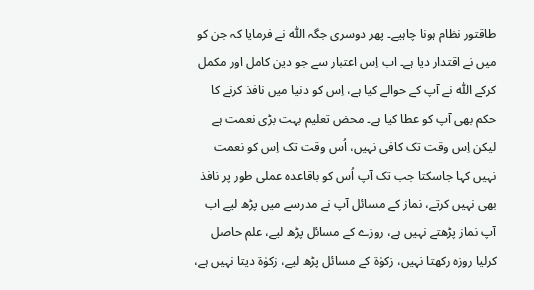طاقتور نظام ہونا چاہیے۔ پھر دوسری جگہ اللّٰہ نے فرمایا کہ جن کو میں نے اقتدار دیا ہے۔ اب اِس اعتبار سے جو دین کامل اور مکمل کرکے اللّٰہ نے آپ کے حوالے کیا ہے، اِس کو دنیا میں نافذ کرنے کا حکم بھی آپ کو عطا کیا ہے۔ محض تعلیم بہت بڑی نعمت ہے لیکن اِس وقت تک کافی نہیں، اُس وقت تک اِس کو نعمت نہیں کہا جاسکتا جب تک آپ اُس کو باقاعدہ عملی طور پر نافذ بھی نہیں کرتے، نماز کے مسائل آپ نے مدرسے میں پڑھ لیے اب آپ نماز پڑھتے نہیں ہے، روزے کے مسائل پڑھ لیے، علم حاصل کرلیا روزہ رکھتا نہیں، زکوٰة کے مسائل پڑھ لیے، زکوٰة دیتا نہیں ہے،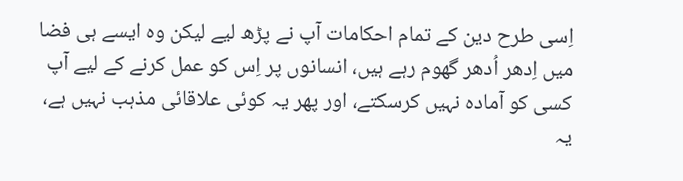اِسی طرح دین کے تمام احکامات آپ نے پڑھ لیے لیکن وہ ایسے ہی فضا میں اِدھر اُدھر گھوم رہے ہیں، انسانوں پر اِس کو عمل کرنے کے لیے آپ کسی کو آمادہ نہیں کرسکتے، اور پھر یہ کوئی علاقائی مذہب نہیں ہے، یہ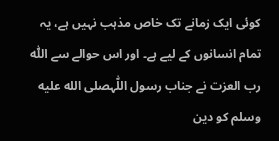کوئی ایک زمانے تک خاص مذہب نہیں ہے، یہ تمام انسانوں کے لیے ہے۔ اور اس حوالے سے اللّٰہ رب العزت نے جناب رسول اللّٰہصلى الله عليه وسلم کو دین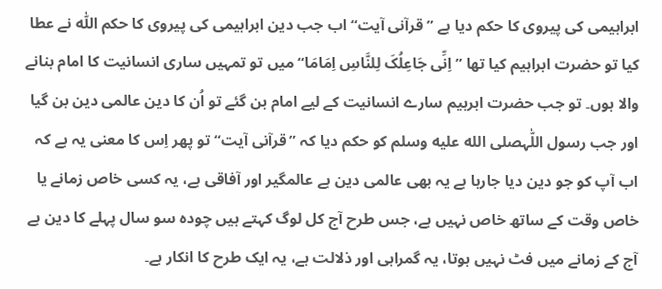ابراہیمی کی پیروی کا حکم دیا ہے ” قرآنی آیت“ اب جب دین ابراہیمی کی پیروی کا حکم اللّٰہ نے عطا کیا تو حضرت ابراہیم کیا تھا ” اِنِّی جَاعِلُکَ لِلنَّاسِ اِمَامَا“ میں تو تمہیں ساری انسانیت کا امام بنانے والا ہوں۔ تو جب حضرت ابرہیم سارے انسانیت کے لیے امام بن گئے تو اُن کا دین عالمی دین بن گیا اور جب رسول اللّٰہصلى الله عليه وسلم کو حکم دیا کہ ”قرآنی آیت“ تو پھر اِس کا معنی یہ ہے کہ اب آپ کو جو دین دیا جارہا ہے یہ بھی عالمی دین ہے عالمگیر اور آفاقی ہے، یہ کسی خاص زمانے یا خاص وقت کے ساتھ خاص نہیں ہے، جس طرح آج کل لوگ کہتے ہیں چودہ سو سال پہلے کا دین ہے آج کے زمانے میں فٹ نہیں ہوتا، یہ گمراہی اور ذلالت ہے، یہ ایک طرح کا انکار ہے۔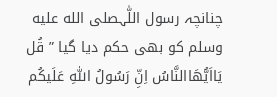چنانچہ رسول اللّٰہصلى الله عليه وسلم کو بھی حکم دیا گیا ” قُل یَااَیُّھَاالنَّاسُ اِنِّ رَسُولُ اللّٰہِ عَلَیکُم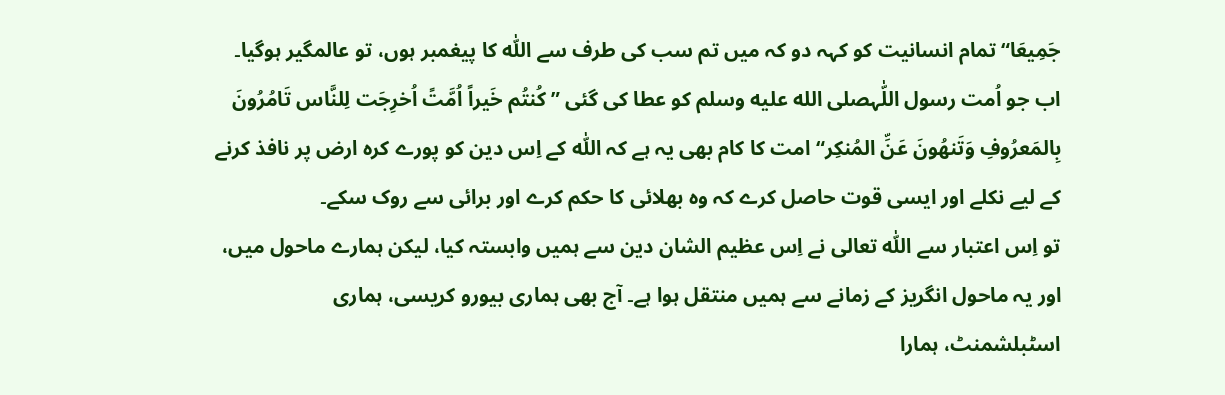جَمِیعَا“ تمام انسانیت کو کہہ دو کہ میں تم سب کی طرف سے اللّٰہ کا پیغمبر ہوں، تو عالمگیر ہوگیا۔ اب جو اُمت رسول اللّٰہصلى الله عليه وسلم کو عطا کی گئی ” کُنتُم خَیراً اُمَّتً اُخرِجَت لِلنَّاس تَامُرُونَ بِالمَعرُوفِ وَتَنھُونَ عَنِّ المُنکِر“ امت کا کام بھی یہ ہے کہ اللّٰہ کے اِس دین کو پورے کرہ ارض پر نافذ کرنے کے لیے نکلے اور ایسی قوت حاصل کرے کہ وہ بھلائی کا حکم کرے اور برائی سے روک سکے۔
تو اِس اعتبار سے اللّٰہ تعالی نے اِس عظیم الشان دین سے ہمیں وابستہ کیا، لیکن ہمارے ماحول میں، اور یہ ماحول انگریز کے زمانے سے ہمیں منتقل ہوا ہے۔ آج بھی ہماری بیورو کریسی، ہماری اسٹبلشمنٹ، ہمارا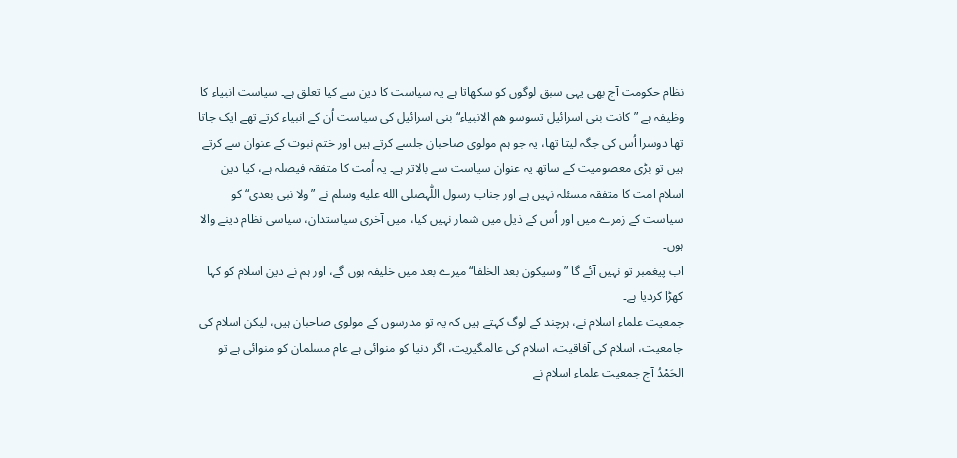نظام حکومت آج بھی یہی سبق لوگوں کو سکھاتا ہے یہ سیاست کا دین سے کیا تعلق ہے۔ سیاست انبیاء کا وظیفہ ہے ”کانت بنی اسرائیل تسوسو ھم الانبیاء“ بنی اسرائیل کی سیاست اُن کے انبیاء کرتے تھے ایک جاتا تھا دوسرا اُس کی جگہ لیتا تھا، یہ جو ہم مولوی صاحبان جلسے کرتے ہیں اور ختم نبوت کے عنوان سے کرتے ہیں تو بڑی معصومیت کے ساتھ یہ عنوان سیاست سے بالاتر ہے۔ یہ اُمت کا متفقہ فیصلہ ہے، کیا دین اسلام امت کا متفقہ مسئلہ نہیں ہے اور جناب رسول اللّٰہصلى الله عليه وسلم نے ”ولا نبی بعدی“ کو سیاست کے زمرے میں اور اُس کے ذیل میں شمار نہیں کیا، میں آخری سیاستدان، سیاسی نظام دینے والا ہوں۔
اب پیغمبر تو نہیں آئے گا ”وسیکون بعد الخلفا“ میرے بعد میں خلیفہ ہوں گے، اور ہم نے دین اسلام کو کہا کھڑا کردیا ہے۔
جمعیت علماء اسلام نے، ہرچند کے لوگ کہتے ہیں کہ یہ تو مدرسوں کے مولوی صاحبان ہیں، لیکن اسلام کی جامعیت، اسلام کی آفاقیت، اسلام کی عالمگیریت، اگر دنیا کو منوائی ہے عام مسلمان کو منوائی ہے تو الحَمْدُ آج جمعیت علماء اسلام نے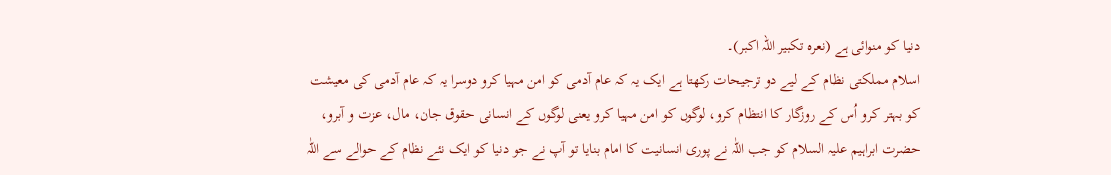دنیا کو منوائی ہے (نعرہ تکبیر اللہ اکبر)۔
اسلام مملکتی نظام کے لیے دو ترجیحات رکھتا ہے ایک یہ کہ عام آدمی کو امن مہیا کرو دوسرا یہ کہ عام آدمی کی معیشت کو بہتر کرو اُس کے روزگار کا انتظام کرو، لوگوں کو امن مہیا کرو یعنی لوگوں کے انسانی حقوق جان، مال، عزت و آبرو، حضرت ابراہیم علیہ السلام کو جب اللّٰہ نے پوری انسانیت کا امام بنایا تو آپ نے جو دنیا کو ایک نئے نظام کے حوالے سے اللّٰہ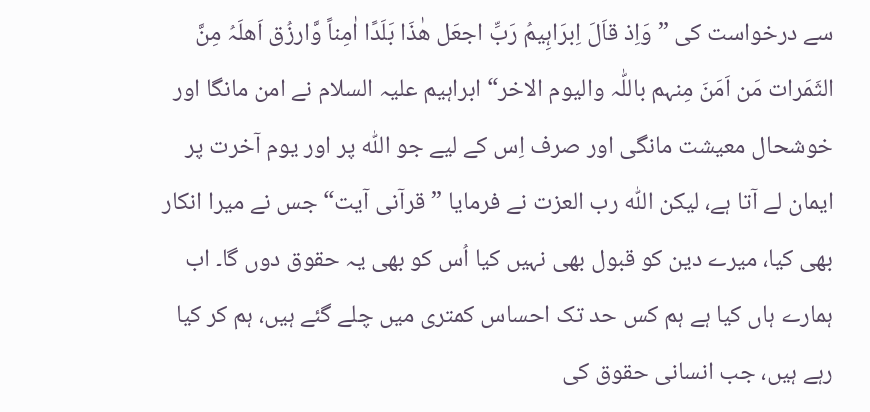سے درخواست کی ”وَاِذ قاَلَ اِبرَاہِیمُ رَبِّ اجعَل ھٰذَا بَلَدًا اٰمِناً وَّارزُق اَھلَہُ مِنَّ الثَمَرات مَن اَمَنَ مِنہم باللّٰہ والیوم الاخر“ ابراہیم علیہ السلام نے امن مانگا اور خوشحال معیشت مانگی اور صرف اِس کے لیے جو اللّٰہ پر اور یوم آخرت پر ایمان لے آتا ہے، لیکن اللّٰہ رب العزت نے فرمایا ”قرآنی آیت“ جس نے میرا انکار بھی کیا، میرے دین کو قبول بھی نہیں کیا اُس کو بھی یہ حقوق دوں گا۔ اب ہمارے ہاں کیا ہے ہم کس حد تک احساس کمتری میں چلے گئے ہیں، ہم کر کیا رہے ہیں، جب انسانی حقوق کی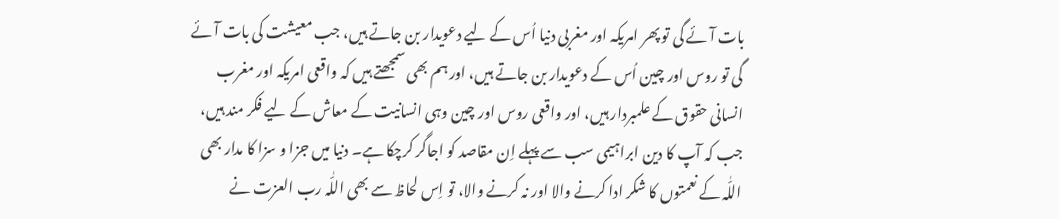بات آئے گی تو پھر امریکہ اور مغربی دنیا اُس کے لیے دعویدار بن جاتے ہیں، جب معیشت کی بات آئے گی تو روس اور چین اُس کے دعویدار بن جاتے ہیں، اور ہم بھی سمجھتے ہیں کہ واقعی امریکہ اور مغرب انسانی حقوق کے علمبردار ہیں، اور واقعی روس اور چین وہی انسانیت کے معاش کے لیے فکر مند ہیں، جب کہ آپ کا دین ابراہیمی سب سے پہلے اِن مقاصد کو اجاگر کرچکا ہے۔ دنیا میں جزا و سزا کا مدار بھی اللّٰہ کے نعمتوں کا شکر ادا کرنے والا اور نہ کرنے والا، تو اِس لحاظ سے بھی اللّٰہ رب العزت نے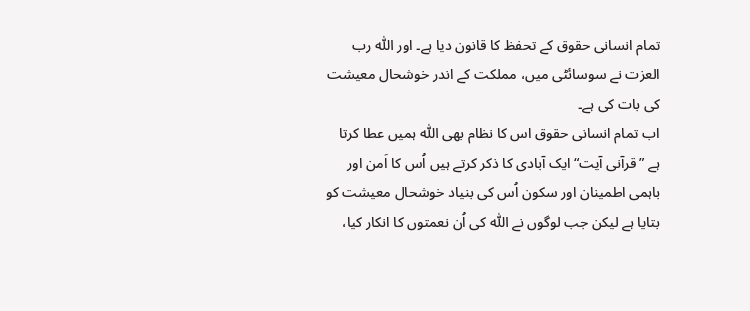تمام انسانی حقوق کے تحفظ کا قانون دیا ہے۔ اور اللّٰہ رب العزت نے سوسائٹی میں، مملکت کے اندر خوشحال معیشت کی بات کی ہے۔
اب تمام انسانی حقوق اس کا نظام بھی اللّٰہ ہمیں عطا کرتا ہے ”قرآنی آیت“ ایک آبادی کا ذکر کرتے ہیں اُس کا اَمن اور باہمی اطمینان اور سکون اُس کی بنیاد خوشحال معیشت کو بتایا ہے لیکن جب لوگوں نے اللّٰہ کی اُن نعمتوں کا انکار کیا،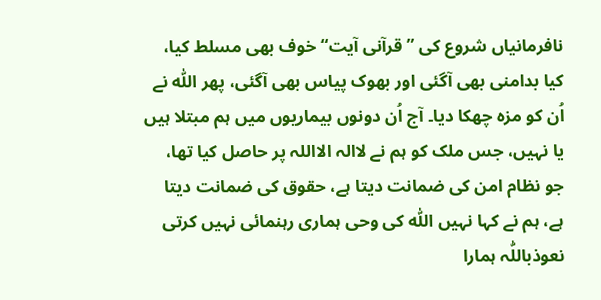نافرمانیاں شروع کی ” قرآنی آیت“ خوف بھی مسلط کیا، کیا بدامنی بھی آگئی اور بھوک پیاس بھی آگئی، پھر اللّٰہ نے اُن کو مزہ چھکا دیا۔ آج اُن دونوں بیماریوں میں ہم مبتلا ہیں یا نہیں، جس ملک کو ہم نے لاالہ الااللہ پر حاصل کیا تھا، جو نظام امن کی ضمانت دیتا ہے، حقوق کی ضمانت دیتا ہے، ہم نے کہا نہیں اللّٰہ کی وحی ہماری رہنمائی نہیں کرتی نعوذباللّٰہ ہمارا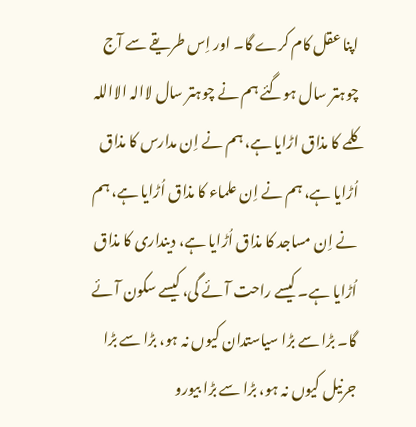اپنا عقل کام کرے گا۔ اور اِس طریقے سے آج چوہتر سال ہوگئے ہم نے چوہتر سال لاالہ الااللہ کلمے کا مذاق اڑایا ہے، ہم نے اِن مدارس کا مذاق اُڑایا ہے، ہم نے اِن علماء کا مذاق اُڑایا ہے، ہم نے اِن مساجد کا مذاق اُڑایا ہے، دینداری کا مذاق اُڑایا ہے۔ کیسے راحت آئے گی، کیسے سکون آئے گا۔ بڑا سے بڑا سیاستدان کیوں نہ ہو، بڑا سے بڑا جرنیل کیوں نہ ہو، بڑا سے بڑا بیورو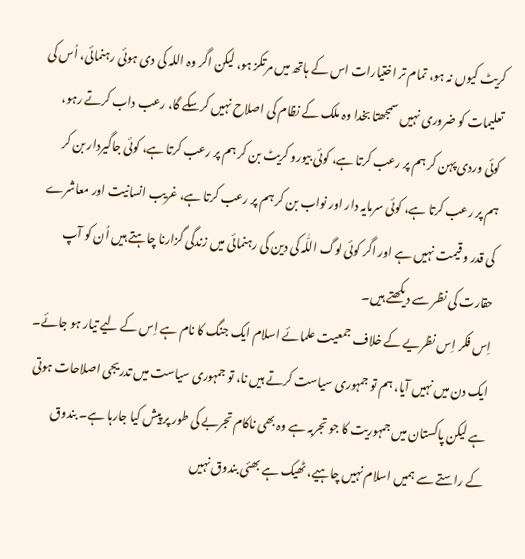کریٹ کیوں نہ ہو، تمام تر اختیارات اس کے ہاتھ میں مرتکز ہو، لیکن اگر وہ اللہ کی دی ہوئی رہنمائی، اُس کی تعلیمات کو ضروری نہیں سمجھتا بخدا وہ ملک کے نظام کی اصلاح نہیں کرسکے گا، رعب داب کرتے رہو، کوئی وردی پہن کر ہم پر رعب کرتا ہے، کوئی بیورو کریٹ بن کر ہم پر رعب کرتا ہے، کوئی جاگیردار بن کر ہم پر رعب کرتا ہے، کوئی سرمایہ دار اور نواب بن کر ہم پر رعب کرتا ہے، غریب انسانیت اور معاشرے کی قدر و قیمت نہیں ہے اور اگر کوئی لوگ اللّٰہ کی دین کی رہنمائی میں زندگی گزارنا چاہتے ہیں اُن کو آپ حقارت کی نظر سے دیکھتے ہیں۔
اِس فکر اِس نظریے کے خلاف جمعیت علمائے اسلام ایک جنگ کا نام ہے اِس کے لیے تیار ہو جائے۔ ایک دن میں نہیں آیا، ہم تو جمہوری سیاست کرتے ہیں نا، تو جمہوری سیاست میں تدریجی اصلاحات ہوتی ہے لیکن پاکستان میں جمہوریت کا جو تجربہ ہے وہ بھی ناکام تجربے کی طور پر پیش کیا جارہا ہے۔ بندوق کے راستے سے ہمیں اسلام نہیں چاہیے، ٹھیک ہے بھئی بندوق نہیں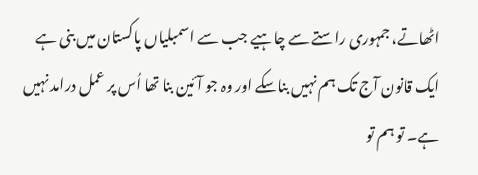اٹھاتے، جمہوری راستے سے چاہیے جب سے اسمبلیاں پاکستان میں بنی ہے ایک قانون آج تک ہم نہیں بناسکے اور وہ جو آئین بنا تھا اُس پر عمل درامد نہیں ہے۔ تو ہم تو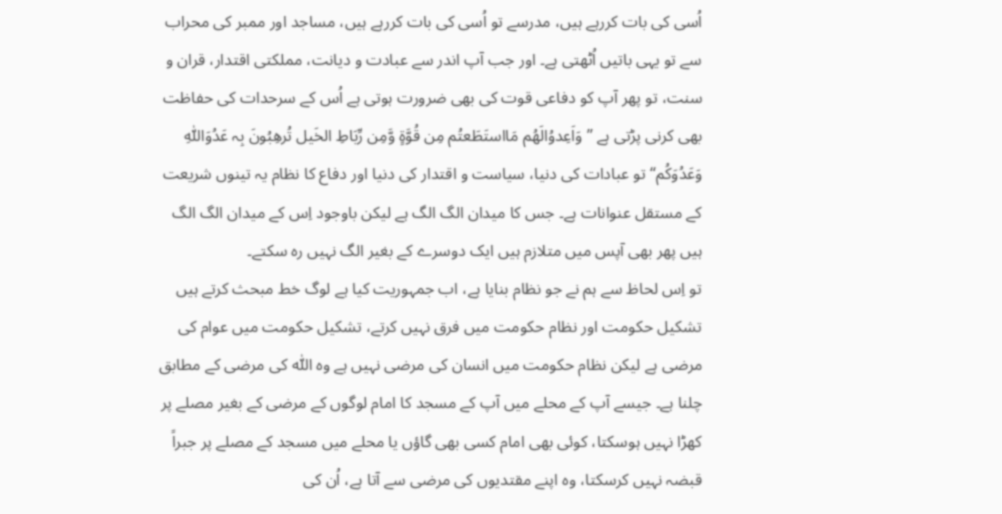اُسی کی بات کررہے ہیں، مدرسے تو اُسی کی بات کررہے ہیں، مساجد اور ممبر کی محراب سے تو یہی باتیں اُٹھتی ہے۔ اور جب آپ اندر سے عبادت و دیانت، مملکتی اقتدار، قران و سنت، تو پھر آپ کو دفاعی قوت کی بھی ضرورت ہوتی ہے اُس کے سرحدات کی حفاظت بھی کرنی پڑتی ہے ” وَاَعِدوُالَھُم مَااستَطَعتُم مِن قُوَّةٍ وَّمِن رِّبَاطِ الخَیل تُرھِبُونَ بِہ عَدُوَاللّٰہِ وَعَدُوَکُم“ تو عبادات کی دنیا، سیاست و اقتدار کی دنیا اور دفاع کا نظام یہ تینوں شریعت کے مستقل عنوانات ہے۔ جس کا میدان الگ الگ ہے لیکن باوجود اِس کے میدان الگ الگ ہیں پھر بھی آپس میں متلازم ہیں ایک دوسرے کے بغیر الگ نہیں رہ سکتے۔
تو اِس لحاظ سے ہم نے جو نظام بنایا ہے، اب جمہوریت کیا ہے لوگ خط مبحث کرتے ہیں تشکیل حکومت اور نظام حکومت میں فرق نہیں کرتے، تشکیل حکومت میں عوام کی مرضی ہے لیکن نظام حکومت میں انسان کی مرضی نہیں ہے وہ اللّٰہ کی مرضی کے مطابق چلنا ہے۔ جیسے آپ کے محلے میں آپ کے مسجد کا امام لوگوں کے مرضی کے بغیر مصلے پر کھڑا نہیں ہوسکتا، کوئی بھی امام کسی بھی گاؤں یا محلے میں مسجد کے مصلے پر جبراً قبضہ نہیں کرسکتا، وہ اپنے مقتدیوں کی مرضی سے آتا ہے، اُن کی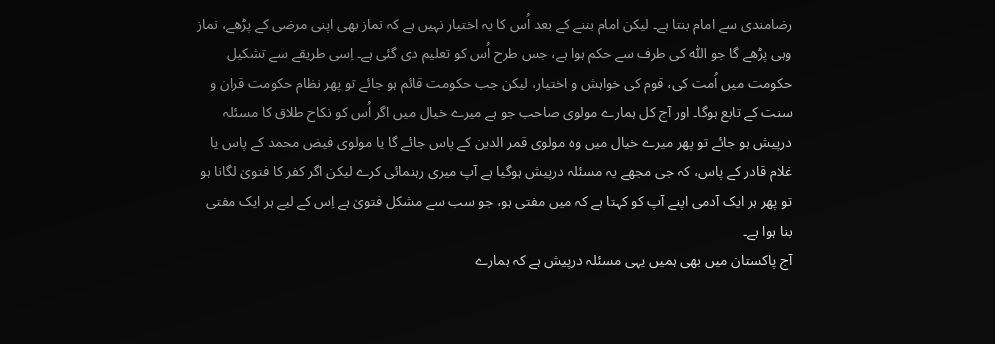رضامندی سے امام بنتا ہے۔ لیکن امام بننے کے بعد اُس کا یہ اختیار نہیں ہے کہ نماز بھی اپنی مرضی کے پڑھے، نماز وہی پڑھے گا جو اللّٰہ کی طرف سے حکم ہوا ہے، جس طرح اُس کو تعلیم دی گئی ہے۔ اِسی طریقے سے تشکیل حکومت میں اُمت کی، قوم کی خواہش و اختیار، لیکن جب حکومت قائم ہو جائے تو پھر نظام حکومت قران و سنت کے تابع ہوگا۔ اور آج کل ہمارے مولوی صاحب جو ہے میرے خیال میں اگر اُس کو نکاح طلاق کا مسئلہ درپیش ہو جائے تو پھر میرے خیال میں وہ مولوی قمر الدین کے پاس جائے گا یا مولوی فیض محمد کے پاس یا غلام قادر کے پاس، کہ جی مجھے یہ مسئلہ درپیش ہوگیا ہے آپ میری رہنمائی کرے لیکن اگر کفر کا فتویٰ لگانا ہو تو پھر ہر ایک آدمی اپنے آپ کو کہتا ہے کہ میں مفتی ہو، جو سب سے مشکل فتویٰ ہے اِس کے لیے ہر ایک مفتی بنا ہوا ہے۔
آج پاکستان میں بھی ہمیں یہی مسئلہ درپیش ہے کہ ہمارے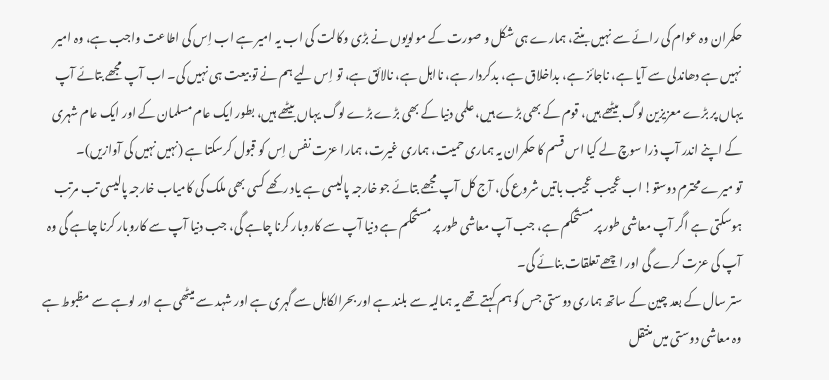حکمران وہ عوام کی رائے سے نہیں بنتے، ہمارے ہی شکل و صورت کے مولویوں نے بڑی وکالت کی اب یہ امیر ہے اب اِس کی اطاعت واجب ہے، وہ امیر نہیں ہے دھاندلی سے آیا ہے، ناجائز ہے، بداخلاق ہے، بدکردار ہے، نااہل ہے، نالائق ہے، تو اِس لیے ہم نے تو بیعت ہی نہیں کی۔ اب آپ مجھے بتائے آپ یہاں پر بڑے معزیزین لوگ بیٹھے ہیں، قوم کے بھی بڑے ہیں، علمی دنیا کے بھی بڑے بڑے لوگ یہاں بیٹھے ہیں، بطور ایک عام مسلمان کے اور ایک عام شہری کے اپنے اندر آپ ذرا سوچ لے کیا اس قسم کا حکمران یہ ہماری حمیت، ہماری غیرت، ہمارا عزت نفس اِس کو قبول کرسکتا ہے (نہیں نہیں کی آوازیں)۔
تو میرے محترم دوستو! اب عجیب عجیب باتیں شروع کی، آج کل آپ مجھے بتائے جو خارجہ پالیسی ہے یاد رکھے کسی بھی ملک کی کامیاب خارجہ پالیسی تب مرتب ہوسکتی ہے اگر آپ معاشی طور پر مستحکم ہے، جب آپ معاشی طور پر مستحکم ہے دنیا آپ سے کاروبار کرنا چاہے گی، جب دنیا آپ سے کاروبار کرنا چاہے گی وہ آپ کی عزت کرے گی اور اچھے تعلقات بنائے گی۔
ستر سال کے بعد چین کے ساتھ ہماری دوستی جس کو ہم کہتے تھے یہ ہمالیہ سے بلند ہے اور بحرالکاہل سے گہری ہے اور شہد سے میٹھی ہے اور لوہے سے مظبوط ہے وہ معاشی دوستی میں منتقل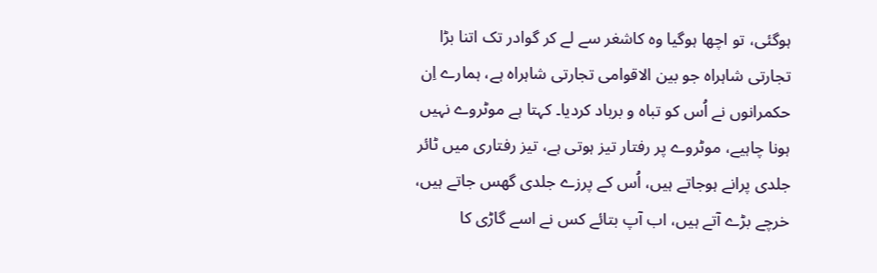ہوگئی، تو اچھا ہوگیا وہ کاشغر سے لے کر گوادر تک اتنا بڑا تجارتی شاہراہ جو بین الاقوامی تجارتی شاہراہ ہے، ہمارے اِن حکمرانوں نے اُس کو تباہ و برباد کردیا۔ کہتا ہے موٹروے نہیں ہونا چاہیے، موٹروے پر رفتار تیز ہوتی ہے، تیز رفتاری میں ٹائر جلدی پرانے ہوجاتے ہیں، اُس کے پرزے جلدی گھس جاتے ہیں، خرچے بڑے آتے ہیں، اب آپ بتائے کس نے اسے گاڑی کا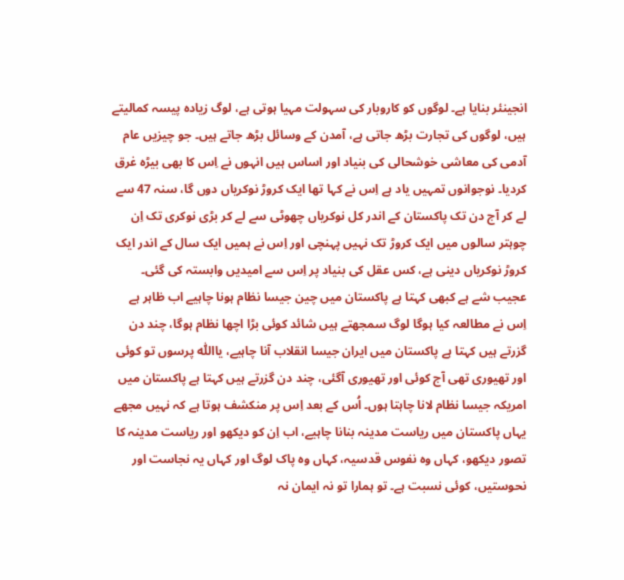انجینئر بنایا ہے۔ لوگوں کو کاروبار کی سہولت مہیا ہوتی ہے، لوگ زیادہ پیسہ کمالیتے ہیں، لوگوں کی تجارت بڑھ جاتی ہے، آمدن کے وسائل بڑھ جاتے ہیں۔ جو چیزیں عام آدمی کی معاشی خوشحالی کی بنیاد اور اساس ہیں انہوں نے اِس کا بھی بیڑہ غرق کردیا۔ نوجوانوں تمہیں یاد ہے اِس نے کہا تھا ایک کروڑ نوکریاں دوں گا، سنہ 47 سے لے کر آج دن تک پاکستان کے اندر کل نوکریاں چھوٹی سے لے کر بڑی نوکری تک اِن چوہتر سالوں میں ایک کروڑ تک نہیں پہنچی اور اِس نے ہمیں ایک سال کے اندر ایک کروڑ نوکریاں دینی ہے، کس عقل کی بنیاد پر اِس سے امیدیں وابستہ کی گئی۔
عجیب شے ہے کبھی کہتا ہے پاکستان میں چین جیسا نظام ہونا چاہیے اب ظاہر ہے اِس نے مطالعہ کیا ہوگا لوگ سمجھتے ہیں شائد کوئی بڑا اچھا نظام ہوگا، چند دن گزرتے ہیں کہتا ہے پاکستان میں ایران جیسا انقلاب آنا چاہیے، یااللّٰہ پرسوں تو کوئی اور تھیوری تھی آج کوئی اور تھیوری آگئی، چند دن گزرتے ہیں کہتا ہے پاکستان میں امریکہ جیسا نظام لانا چاہتا ہوں۔ اُس کے بعد اِس پر منکشف ہوتا ہے کہ نہیں مجھے یہاں پاکستان میں ریاست مدینہ بنانا چاہیے، اب اِن کو دیکھو اور ریاست مدینہ کا تصور دیکھو، کہاں وہ نفوس قدسیہ، کہاں وہ پاک لوگ اور کہاں یہ نجاست اور نحوستیں، کوئی نسبت ہے۔ تو ہمارا تو نہ ایمان نہ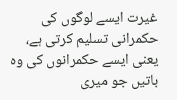غیرت ایسے لوگوں کی حکمرانی تسلیم کرتی ہے، یعنی ایسے حکمرانوں کی وہ باتیں جو میری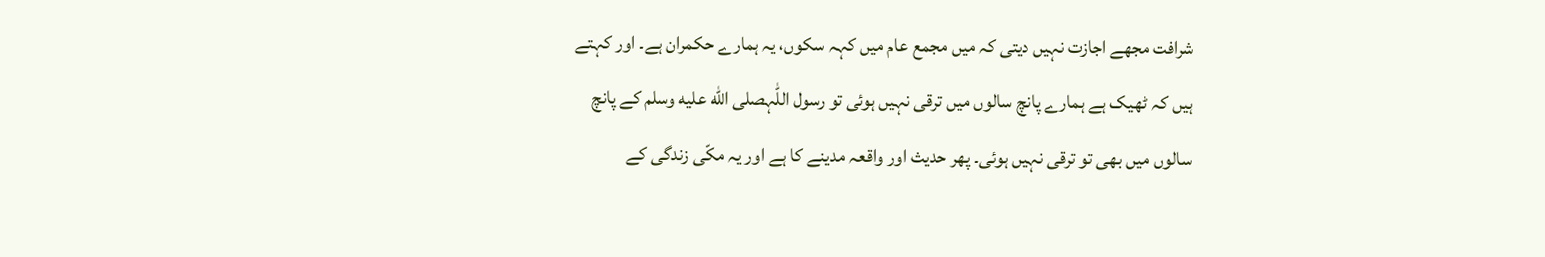شرافت مجھے اجازت نہیں دیتی کہ میں مجمع عام میں کہہ سکوں، یہ ہمارے حکمران ہے۔ اور کہتے ہیں کہ ٹھیک ہے ہمارے پانچ سالوں میں ترقی نہیں ہوئی تو رسول اللّٰہصلى الله عليه وسلم کے پانچ سالوں میں بھی تو ترقی نہیں ہوئی۔ پھر حدیث اور واقعہ مدینے کا ہے اور یہ مکّی زندگی کے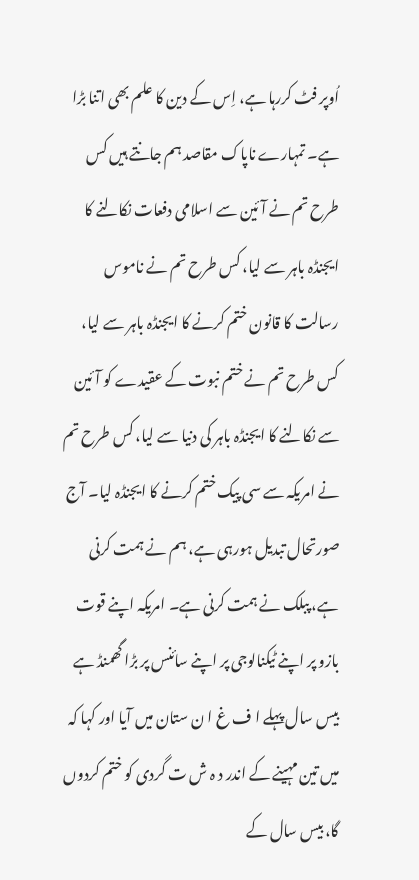اُوپر فٹ کررہا ہے، اِس کے دین کا علم بھی اتنا بڑا ہے۔ تمہارے ناپاک مقاصد ہم جانتے ہیں کس طرح تم نے آئین سے اسلامی دفعات نکالنے کا ایجنڈہ باہر سے لیا، کس طرح تم نے ناموس رسالت کا قانون ختم کرنے کا ایجنڈہ باہر سے لیا، کس طرح تم نے ختم نبوت کے عقیدے کو آئین سے نکالنے کا ایجنڈہ باہر کی دنیا سے لیا، کس طرح تم نے امریکہ سے سی پیک ختم کرنے کا ایجنڈہ لیا۔ آج صورتحال تبدیل ہورہی ہے، ہم نے ہمت کرنی ہے، پبلک نے ہمت کرنی ہے۔ امریکہ اپنے قوت بازو پر اپنے ٹیکنالوجی پر اپنے سائنس پر بڑا گھمنڈ ہے بیس سال پہلے ا ف غ ا ن ستان میں آیا اور کہا کہ میں تین مہینے کے اندر د ہ ش ت گردی کو ختم کردوں گا، بیس سال کے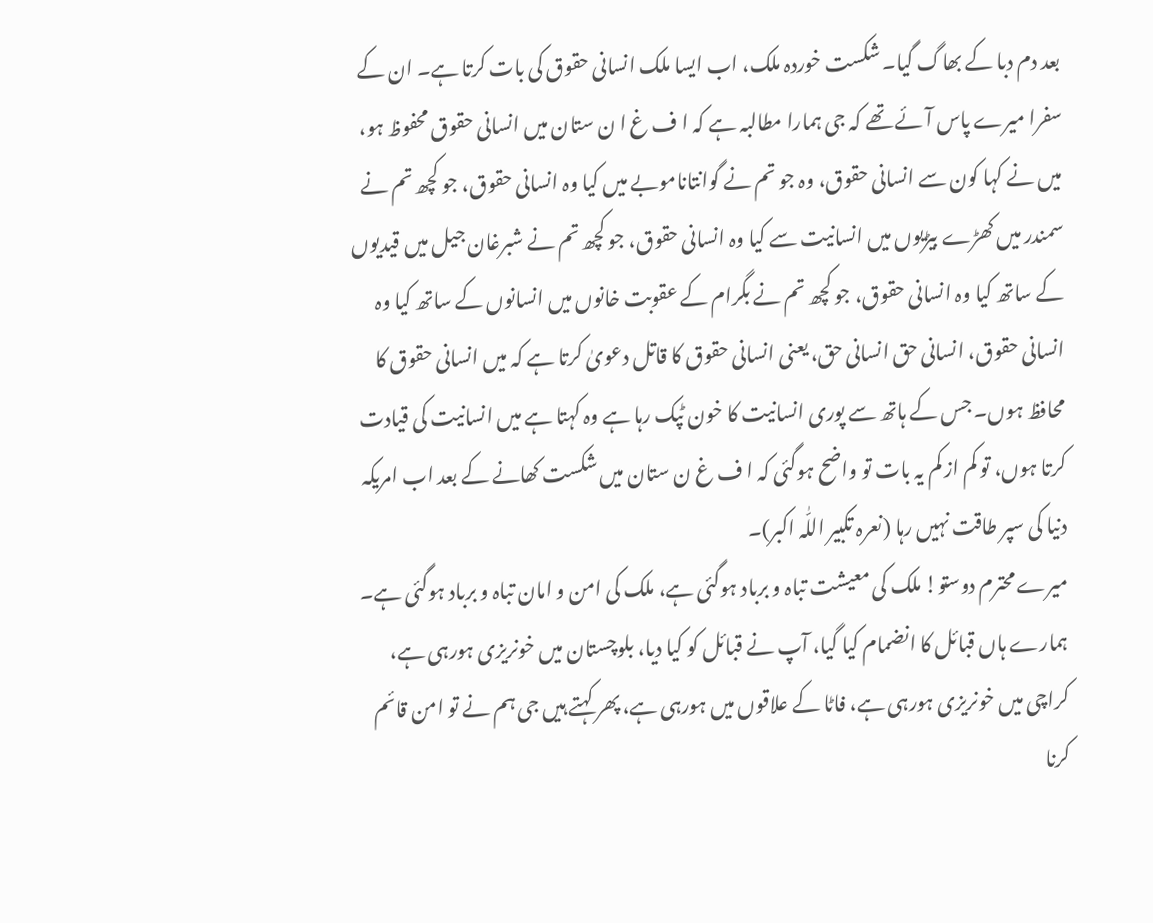بعد دم دبا کے بھاگ گیا۔ شکست خوردہ ملک، اب ایسا ملک انسانی حقوق کی بات کرتا ہے۔ ان کے سفرا میرے پاس آئے تھے کہ جی ہمارا مطالبہ ہے کہ ا ف غ ا ن ستان میں انسانی حقوق محفوظ ہو، میں نے کہا کون سے انسانی حقوق، وہ جو تم نے گوانتاناموبے میں کیا وہ انسانی حقوق، جو کچھ تم نے سمندر میں کھڑے بیڑیوں میں انسانیت سے کیا وہ انسانی حقوق، جو کچھ تم نے شبرغان جیل میں قیدیوں کے ساتھ کیا وہ انسانی حقوق، جو کچھ تم نے بگرام کے عقوبت خانوں میں انسانوں کے ساتھ کیا وہ انسانی حقوق، انسانی حق انسانی حق، یعنی انسانی حقوق کا قاتل دعویٰ کرتا ہے کہ میں انسانی حقوق کا محافظ ہوں۔ جس کے ہاتھ سے پوری انسانیت کا خون ٹپک رہا ہے وہ کہتا ہے میں انسانیت کی قیادت کرتا ہوں، تو کم از کم یہ بات تو واضح ہوگئی کہ ا ف غ ن ستان میں شکست کھانے کے بعد اب امریکہ دنیا کی سپر طاقت نہیں رہا (نعرہ تکبیر اللّٰہ اکبر)۔
میرے محترم دوستو! ملک کی معیشت تباہ و برباد ہوگئی ہے، ملک کی امن و امان تباہ و برباد ہوگئی ہے۔ ہمارے ہاں قبائل کا انضمام کیا گیا، آپ نے قبائل کو کیا دیا، بلوچستان میں خونریزی ہورہی ہے، کراچی میں خونریزی ہورہی ہے، فاٹا کے علاقوں میں ہورہی ہے، پھر کہتے ہیں جی ہم نے تو امن قائم کرنا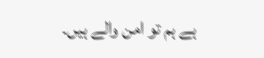ہے ہم تو امن والے ہیں۔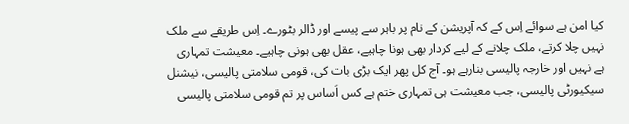کیا امن ہے سوائے اِس کے کہ آپریشن کے نام پر باہر سے پیسے اور ڈالر بٹورے۔ اِس طریقے سے ملک نہیں چلا کرتے، ملک چلانے کے لیے کردار بھی ہونا چاہیے، عقل بھی ہونی چاہیے۔ معیشت تمہاری ہے نہیں اور خارجہ پالیسی بنارہے ہو۔ آج کل پھر ایک بڑی بات کی، قومی سلامتی پالیسی، نیشنل سیکیورٹی پالیسی، جب معیشت ہی تمہاری ختم ہے کس اَساس پر تم قومی سلامتی پالیسی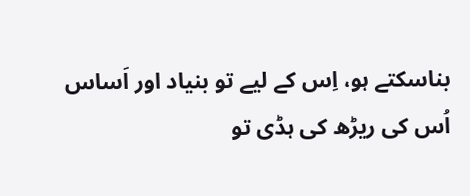بناسکتے ہو، اِس کے لیے تو بنیاد اور اَساس اُس کی ریڑھ کی ہڈی تو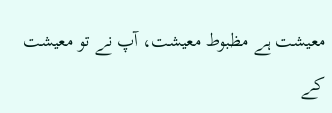معیشت ہے مظبوط معیشت، آپ نے تو معیشت کے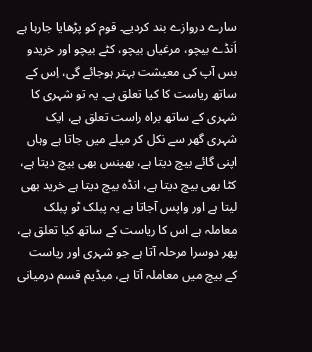سارے دروازے بند کردیے۔ قوم کو پڑھایا جارہا ہے اَنڈے بیچو، مرغیاں بیچو، کٹے بیچو اور خریدو بس آپ کی معیشت بہتر ہوجائے گی، اِس کے ساتھ ریاست کا کیا تعلق ہے۔ یہ تو شہری کا شہری کے ساتھ براہ راست تعلق ہے، ایک شہری گھر سے نکل کر میلے میں جاتا ہے وہاں اپنی گائے بیچ دیتا ہے، بھینس بھی بیچ دیتا ہے، کٹا بھی بیچ دیتا ہے، انڈہ بیچ دیتا ہے خرید بھی لیتا ہے اور واپس آجاتا ہے یہ پبلک ٹو پبلک معاملہ ہے اس کا ریاست کے ساتھ کیا تعلق ہے، پھر دوسرا مرحلہ آتا ہے جو شہری اور ریاست کے بیچ میں معاملہ آتا ہے، میڈیم قسم درمیانی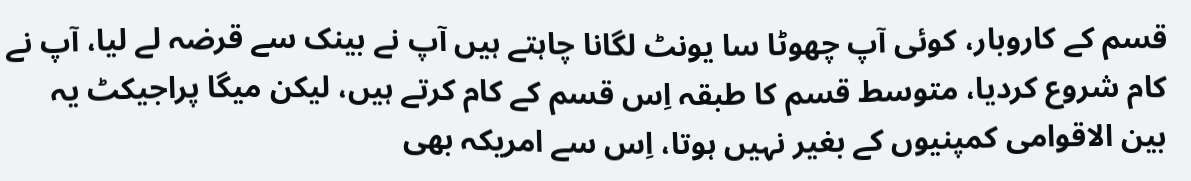قسم کے کاروبار، کوئی آپ چھوٹا سا یونٹ لگانا چاہتے ہیں آپ نے بینک سے قرضہ لے لیا، آپ نے کام شروع کردیا، متوسط قسم کا طبقہ اِس قسم کے کام کرتے ہیں، لیکن میگا پراجیکٹ یہ بین الاقوامی کمپنیوں کے بغیر نہیں ہوتا، اِس سے امریکہ بھی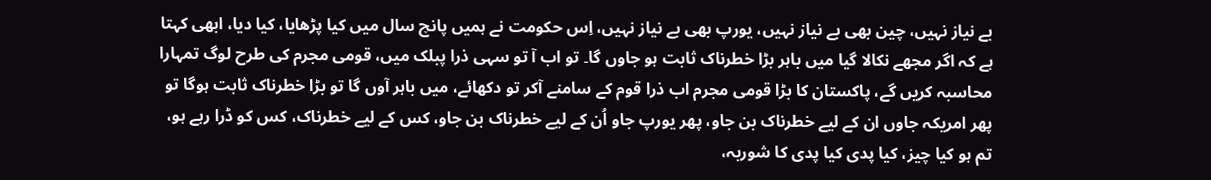بے نیاز نہیں، چین بھی بے نیاز نہیں، یورپ بھی بے نیاز نہیں، اِس حکومت نے ہمیں پانچ سال میں کیا پڑھایا، کیا دیا، ابھی کہتا ہے کہ اگر مجھے نکالا گیا میں باہر بڑا خطرناک ثابت ہو جاوں گا۔ تو اب آ تو سہی ذرا پبلک میں، قومی مجرم کی طرح لوگ تمہارا محاسبہ کریں گے، پاکستان کا بڑا قومی مجرم اب ذرا قوم کے سامنے آکر تو دکھائے، میں باہر آوں گا تو بڑا خطرناک ثابت ہوگا تو پھر امریکہ جاوں ان کے لیے خطرناک بن جاو، پھر یورپ جاو اُن کے لیے خطرناک بن جاو، کس کے لیے خطرناک، کس کو ڈرا رہے ہو، تم ہو کیا چیز، کیا پدی کیا پدی کا شوربہ،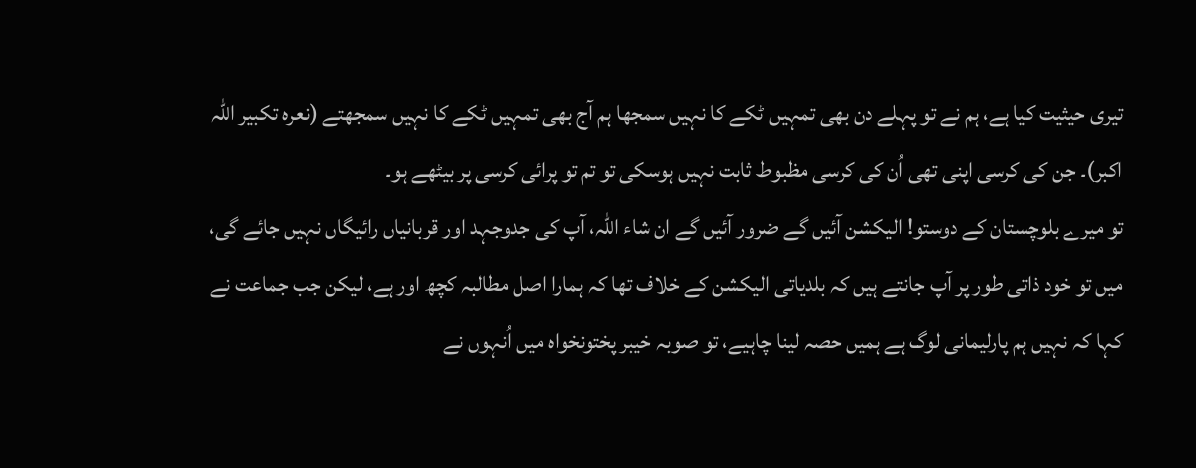تیری حیثیت کیا ہے، ہم نے تو پہلے دن بھی تمہیں ٹکے کا نہیں سمجھا ہم آج بھی تمہیں ٹکے کا نہیں سمجھتے (نعرہ تکبیر اللّٰہ اکبر)۔ جن کی کرسی اپنی تھی اُن کی کرسی مظبوط ثابت نہیں ہوسکی تو تم تو پرائی کرسی پر بیٹھے ہو۔
تو میرے بلوچستان کے دوستو! الیکشن آئیں گے ضرور آئیں گے ان شاء اللّٰہ، آپ کی جدوجہد اور قربانیاں رائیگاں نہیں جائے گی، میں تو خود ذاتی طور پر آپ جانتے ہیں کہ بلدیاتی الیکشن کے خلاف تھا کہ ہمارا اصل مطالبہ کچھ اور ہے، لیکن جب جماعت نے کہا کہ نہیں ہم پارلیمانی لوگ ہے ہمیں حصہ لینا چاہیے، تو صوبہ خیبر پختونخواہ میں اُنہوں نے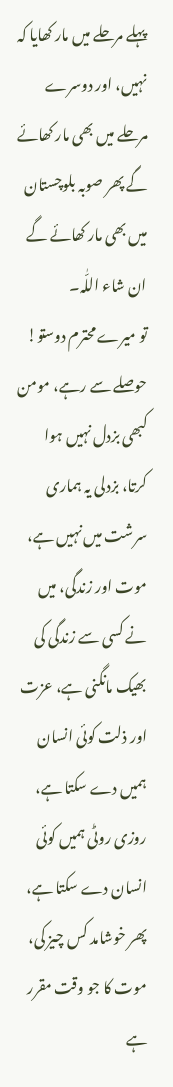پہلے مرحلے میں مار کھایا کہ نہیں، اور دوسرے مرحلے میں بھی مار کھائے گے پھر صوبہ بلوچستان میں بھی مار کھائے گے ان شاء اللّٰہ۔
تو میرے محترم دوستو! حوصلے سے رہے، مومن کبھی بزدل نہیں ہوا کرتا، بزدلی یہ ہماری سرشت میں نہیں ہے، موت اور زندگی، میں نے کسی سے زندگی کی بھیک مانگنی ہے، عزت اور ذلت کوئی انسان ہمیں دے سکتا ہے، روزی روٹی ہمیں کوئی انسان دے سکتا ہے، پھر خوشامد کس چیز کی، موت کا جو وقت مقرر ہے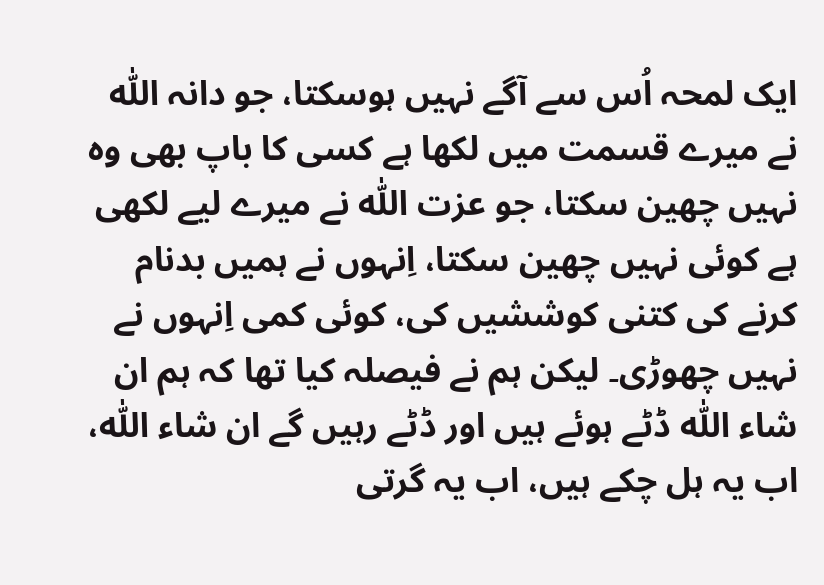ایک لمحہ اُس سے آگے نہیں ہوسکتا، جو دانہ اللّٰہ نے میرے قسمت میں لکھا ہے کسی کا باپ بھی وہ نہیں چھین سکتا، جو عزت اللّٰہ نے میرے لیے لکھی ہے کوئی نہیں چھین سکتا، اِنہوں نے ہمیں بدنام کرنے کی کتنی کوششیں کی، کوئی کمی اِنہوں نے نہیں چھوڑی۔ لیکن ہم نے فیصلہ کیا تھا کہ ہم ان شاء اللّٰہ ڈٹے ہوئے ہیں اور ڈٹے رہیں گے ان شاء اللّٰہ، اب یہ ہل چکے ہیں، اب یہ گرتی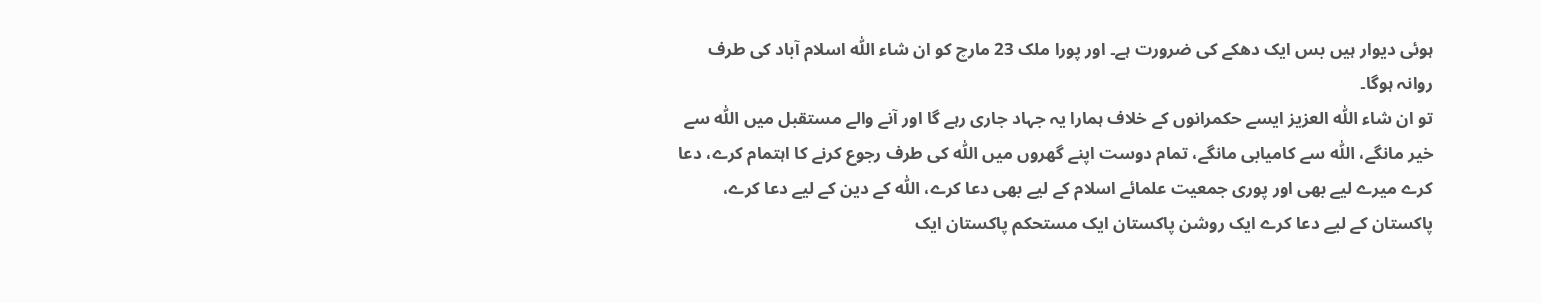ہوئی دیوار ہیں بس ایک دھکے کی ضرورت ہے۔ اور پورا ملک 23 مارچ کو ان شاء اللّٰہ اسلام آباد کی طرف روانہ ہوگا۔
تو ان شاء اللّٰہ العزیز ایسے حکمرانوں کے خلاف ہمارا یہ جہاد جاری رہے گا اور آنے والے مستقبل میں اللّٰہ سے خیر مانگے، اللّٰہ سے کامیابی مانگے، تمام دوست اپنے گھروں میں اللّٰہ کی طرف رجوع کرنے کا اہتمام کرے، دعا کرے میرے لیے بھی اور پوری جمعیت علمائے اسلام کے لیے بھی دعا کرے، اللّٰہ کے دین کے لیے دعا کرے، پاکستان کے لیے دعا کرے ایک روشن پاکستان ایک مستحکم پاکستان ایک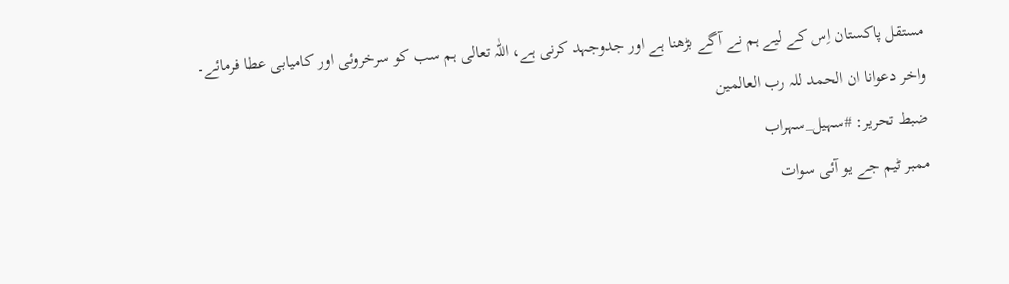مستقل پاکستان اِس کے لیے ہم نے آگے بڑھنا ہے اور جدوجہد کرنی ہے، اللّٰہ تعالی ہم سب کو سرخروئی اور کامیابی عطا فرمائے۔
واخر دعوانا ان الحمد للہ رب العالمین
ضبط تحریر: #سہیل_سہراب
ممبر ٹیم جے یو آئی سوات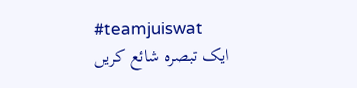#teamjuiswat
ایک تبصرہ شائع کریں